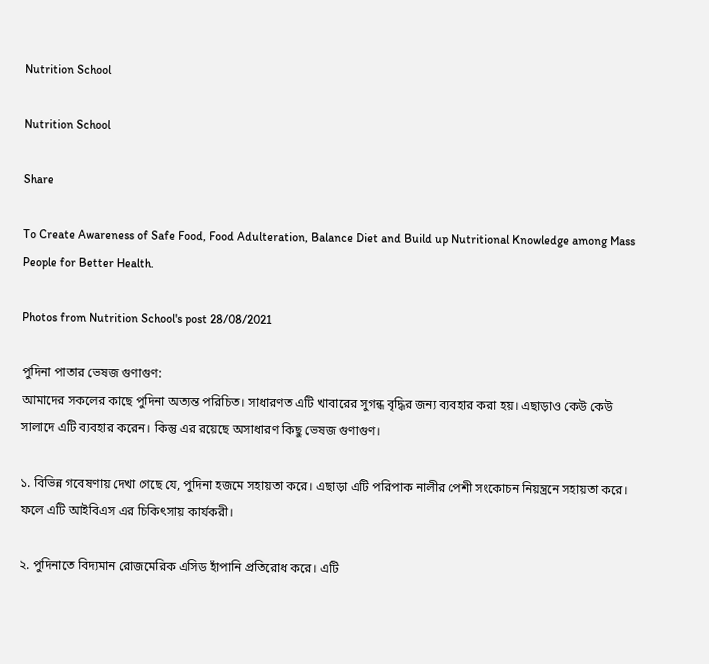Nutrition School

Nutrition School

Share

To Create Awareness of Safe Food, Food Adulteration, Balance Diet and Build up Nutritional Knowledge among Mass People for Better Health.

Photos from Nutrition School's post 28/08/2021

পুদিনা পাতার ভেষজ গুণাগুণ:
আমাদের সকলের কাছে পুদিনা অত্যন্ত পরিচিত। সাধারণত এটি খাবারের সুগন্ধ বৃদ্ধির জন্য ব্যবহার করা হয়। এছাড়াও কেউ কেউ সালাদে এটি ব্যবহার করেন। কিন্তু এর রয়েছে অসাধারণ কিছু ভেষজ গুণাগুণ।

১. বিভিন্ন গবেষণায় দেখা গেছে যে, পুদিনা হজমে সহায়তা করে। এছাড়া এটি পরিপাক নালীর পেশী সংকোচন নিয়ন্ত্রনে সহায়তা করে। ফলে এটি আইবিএস এর চিকিৎসায় কার্যকরী।

২. পুদিনাতে বিদ্যমান রোজমেরিক এসিড হাঁপানি প্রতিরোধ করে। এটি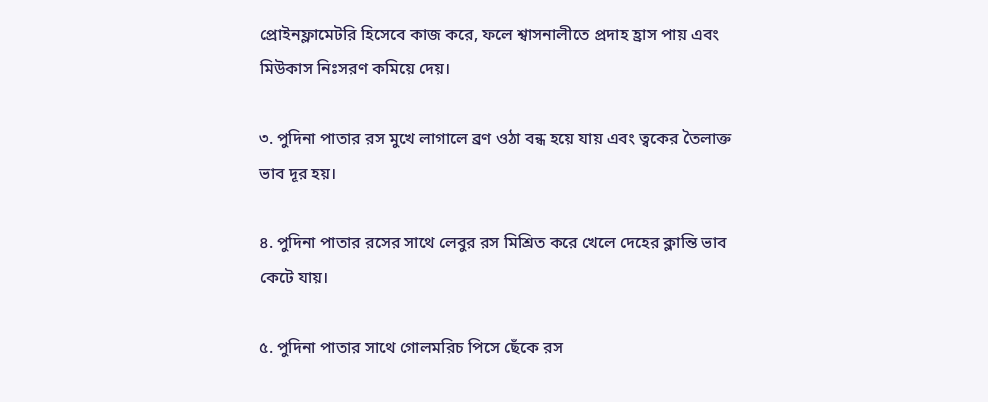প্রোইনফ্লামেটরি হিসেবে কাজ করে, ফলে শ্বাসনালীতে প্রদাহ হ্রাস পায় এবং মিউকাস নিঃসরণ কমিয়ে দেয়।

৩. পুদিনা পাতার রস মুখে লাগালে ব্রণ ওঠা বন্ধ হয়ে যায় এবং ত্বকের তৈলাক্ত ভাব দূর হয়।

৪. পুদিনা পাতার রসের সাথে লেবুর রস মিশ্রিত করে খেলে দেহের ক্লান্তি ভাব কেটে যায়।

৫. পুদিনা পাতার সাথে গোলমরিচ পিসে ছেঁকে রস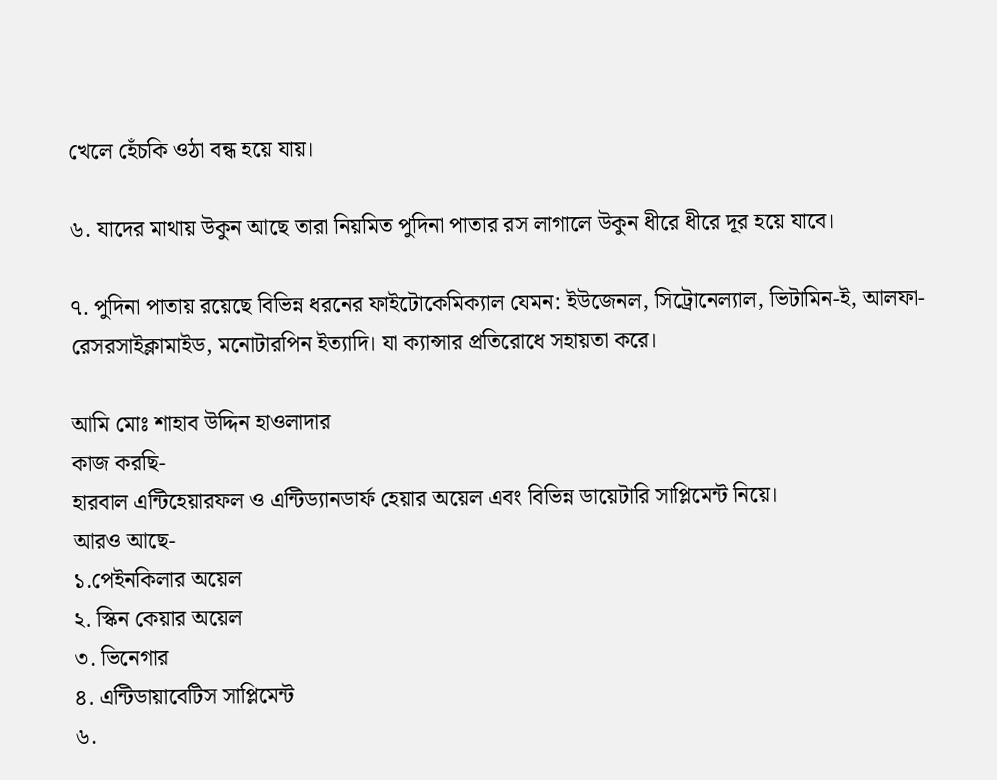খেলে হেঁচকি ওঠা বন্ধ হয়ে যায়।

৬. যাদের মাথায় উকুন আছে তারা নিয়মিত পুদিনা পাতার রস লাগালে উকুন ধীরে ধীরে দূর হয়ে যাবে।

৭. পুদিনা পাতায় রয়েছে বিভিন্ন ধরনের ফাইটোকেমিক্যাল যেমন: ইউজেনল, সিট্রোনেল্যাল, ভিটামিন-ই, আলফা- রেসরসাইক্লামাইড, মনোটারপিন ইত্যাদি। যা ক্যান্সার প্রতিরোধে সহায়তা করে।

আমি মোঃ শাহাব উদ্দিন হাওলাদার
কাজ করছি-
হারবাল এন্টিহেয়ারফল ও এন্টিড্যানডার্ফ হেয়ার অয়েল এবং বিভিন্ন ডায়েটারি সাপ্লিমেন্ট নিয়ে।
আরও আছে-
১.পেইনকিলার অয়েল
২. স্কিন কেয়ার অয়েল
৩. ভিনেগার
৪. এন্টিডায়াবেটিস সাপ্লিমেন্ট
৬.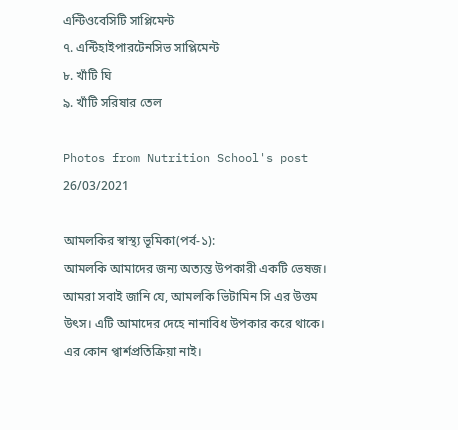এন্টিওবেসিটি সাপ্লিমেন্ট
৭. এন্টিহাইপারটেনসিভ সাপ্লিমেন্ট
৮. খাঁটি ঘি
৯. খাঁটি সরিষার তেল

Photos from Nutrition School's post 26/03/2021

আমলকির স্বাস্থ্য ভূমিকা(পর্ব-১):
আমলকি আমাদের জন্য অত্যন্ত উপকারী একটি ভেষজ। আমরা সবাই জানি যে, আমলকি ভিটামিন সি এর উত্তম উৎস। এটি আমাদের দেহে নানাবিধ উপকার করে থাকে। এর কোন প্বার্শপ্রতিক্রিয়া নাই।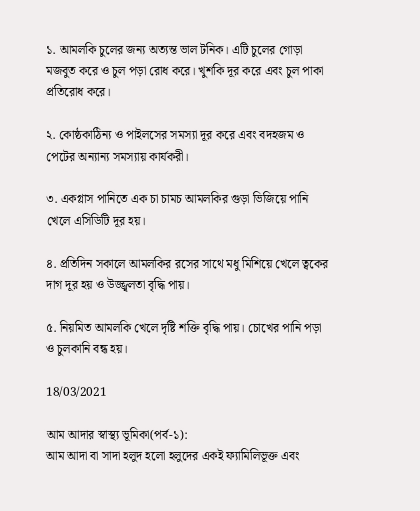১. আমলকি চুলের জন্য অত্যন্ত ভাল টনিক। এটি চুলের গোড়া মজবুত করে ও চুল পড়া রোধ করে। খুশকি দূর করে এবং চুল পাকা প্রতিরোধ করে।

২. কোষ্ঠকাঠিন্য ও পাইলসের সমস্যা দূর করে এবং বদহজম ও পেটের অন্যান্য সমস্যায় কার্যকরী।

৩. একগ্লাস পানিতে এক চা চামচ আমলকির গুড়া ভিজিয়ে পানি খেলে এসিডিটি দূর হয়।

৪. প্রতিদিন সকালে আমলকির রসের সাথে মধু মিশিয়ে খেলে ত্বকের দাগ দূর হয় ও উজ্জ্বলতা বৃদ্ধি পায়।

৫. নিয়মিত আমলকি খেলে দৃষ্টি শক্তি বৃদ্ধি পায়। চোখের পানি পড়া ও চুলকানি বন্ধ হয়।

18/03/2021

আম আদার স্বাস্থ্য ভূমিকা(পর্ব-১):
আম আদা বা সাদা হলুদ হলো হলুদের একই ফ্যামিলিভূক্ত এবং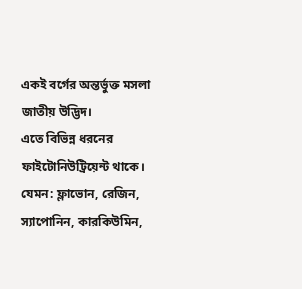একই বর্গের অন্তর্ভুক্ত মসলা জাতীয় উদ্ভিদ।
এতে বিভিন্ন ধরনের ফাইটোনিউট্রিয়েন্ট থাকে। যেমন: ফ্লাভোন, রেজিন, স্যাপোনিন, কারকিউমিন,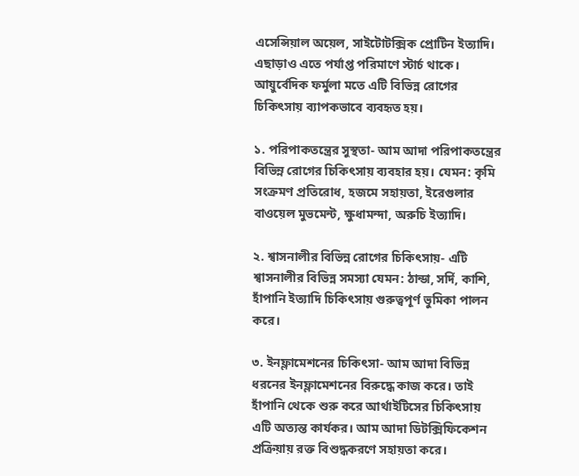এসেন্সিয়াল অয়েল, সাইটোটক্সিক প্রোটিন ইত্যাদি‌। এছাড়াও এতে পর্যাপ্ত পরিমাণে স্টার্চ থাকে।
আয়ুর্বেদিক ফর্মুলা মতে এটি বিভিন্ন রোগের চিকিৎসায় ব্যাপকভাবে ব্যবহৃত হয়।

১. পরিপাকতন্ত্রের সুস্থতা- আম আদা পরিপাকতন্ত্রের বিভিন্ন রোগের চিকিৎসায় ব্যবহার হয়। যেমন: কৃমি সংক্রমণ প্রতিরোধ, হজমে সহায়তা, ইরেগুলার বাওয়েল মুভমেন্ট, ক্ষুধামন্দা, অরুচি ইত্যাদি।

২. শ্বাসনালীর বিভিন্ন রোগের চিকিৎসায়- এটি শ্বাসনালীর বিভিন্ন সমস্যা যেমন: ঠান্ডা, সর্দি, কাশি, হাঁপানি ইত্যাদি চিকিৎসায় গুরুত্বপূর্ণ ভুমিকা পালন করে।

৩. ইনফ্লামেশনের চিকিৎসা- আম আদা বিভিন্ন ধরনের ইনফ্লামেশনের বিরুদ্ধে কাজ করে। তাই হাঁপানি থেকে শুরু করে আর্থাইটিসের চিকিৎসায় এটি অত্যন্ত কার্যকর। আম আদা ডিটক্সিফিকেশন প্রক্রিয়ায় রক্ত বিশুদ্ধকরণে সহায়তা করে।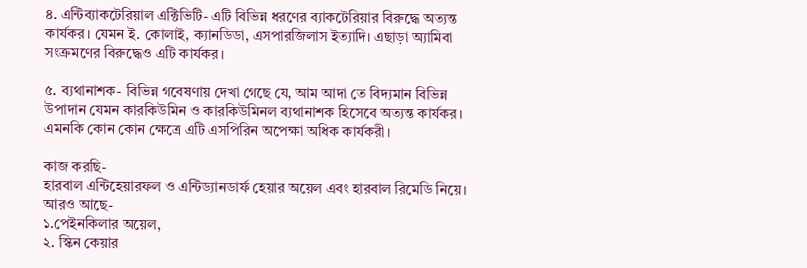৪. এন্টিব্যাকটেরিয়াল এক্টিভিটি- এটি বিভিন্ন ধরণের ব্যাকটেরিয়ার বিরুদ্ধে অত্যন্ত কার্যকর। যেমন ই. কোলাই, ক্যানডিডা, এসপারজিলাস ইত্যাদি। এছাড়া অ্যামিবা সংক্রমণের বিরুদ্ধেও এটি কার্যকর।

৫. ব্যথানাশক- বিভিন্ন গবেষণায় দেখা গেছে যে, আম আদা তে বিদ্যমান বিভিন্ন উপাদান যেমন কারকিউমিন ও কারকিউমিনল ব্যথানাশক হিসেবে অত্যন্ত কার্যকর। এমনকি কোন কোন ক্ষেত্রে এটি এসপিরিন অপেক্ষা অধিক কার্যকরী।

কাজ করছি-
হারবাল এন্টিহেয়ারফল ও এন্টিড্যানডার্ফ হেয়ার অয়েল এবং হারবাল রিমেডি নিয়ে।
আরও আছে-
১.পেইনকিলার অয়েল,
২. স্কিন কেয়ার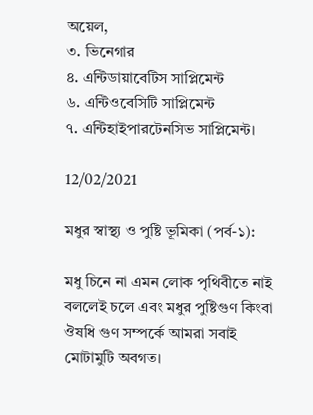অয়েল,
৩. ভিনেগার
৪. এন্টিডায়াবেটিস সাপ্লিমেন্ট
৬. এন্টিওবেসিটি সাপ্লিমেন্ট
৭. এন্টিহাইপারটেনসিভ সাপ্লিমেন্ট।

12/02/2021

মধুর স্বাস্থ্য ও পুষ্টি ভূমিকা (পর্ব-১):

মধু চিনে না এমন লোক পৃথিবীতে নাই বললেই চলে এবং মধুর পুষ্টিগুণ কিংবা ঔষধি গুণ সম্পর্কে আমরা সবাই মোটামুটি অবগত।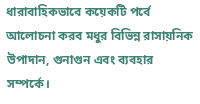ধারাবাহিকভাবে কয়েকটি পর্বে আলোচনা করব মধুর বিভিন্ন রাসায়নিক উপাদান, গুনাগুন এবং ব্যবহার সম্পর্কে।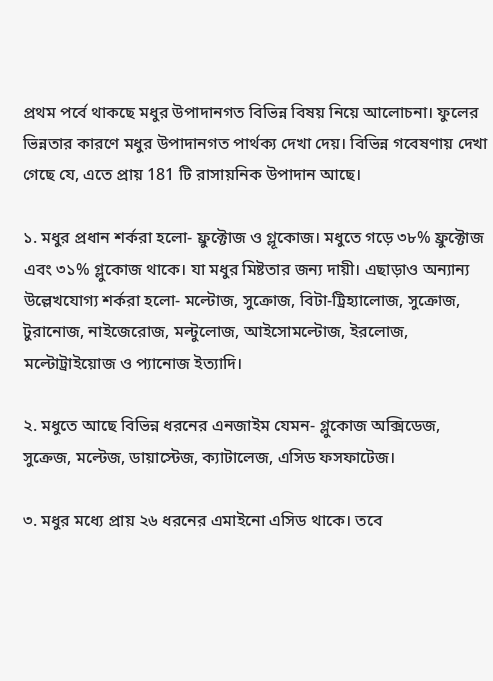প্রথম পর্বে থাকছে মধুর উপাদানগত বিভিন্ন বিষয় নিয়ে আলোচনা। ফুলের ভিন্নতার কারণে মধুর উপাদানগত পার্থক্য দেখা দেয়। বিভিন্ন গবেষণায় দেখা গেছে যে, এতে প্রায় 181 টি রাসায়নিক উপাদান আছে।

১. মধুর প্রধান শর্করা হলো- ফ্রুক্টোজ ও গ্লূকোজ। মধুতে গড়ে ৩৮% ফ্রুক্টোজ এবং ৩১% গ্লুকোজ থাকে। যা মধুর মিষ্টতার জন্য দায়ী। এছাড়াও অন্যান্য উল্লেখযোগ্য শর্করা হলো- মল্টোজ, সুক্রোজ, বিটা-ট্রিহ্যালোজ, সুক্রোজ, টুরানোজ, নাইজেরোজ, মল্টুলোজ, আইসোমল্টোজ, ইরলোজ, মল্টোট্রাইয়োজ ও প্যানোজ ইত্যাদি।

২. মধুতে আছে বিভিন্ন ধরনের এনজাইম যেমন- গ্লুকোজ অক্সিডেজ, সুক্রেজ, মল্টেজ, ডায়াস্টেজ, ক্যাটালেজ, এসিড ফসফাটেজ।

৩. মধুর মধ্যে প্রায় ২৬ ধরনের এমাইনো এসিড থাকে। তবে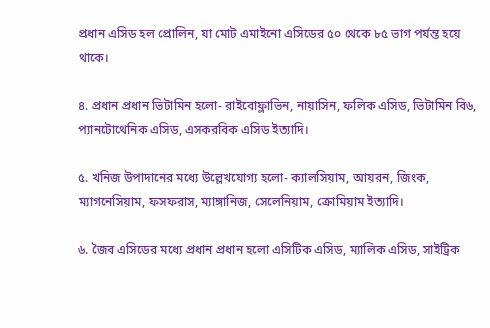প্রধান এসিড হল প্রোলিন, যা মোট এমাইনো এসিডের ৫০ থেকে ৮৫ ভাগ পর্যন্ত হয়ে থাকে।

৪. প্রধান প্রধান ভিটামিন হলো- রাইবোফ্লাভিন, নায়াসিন, ফলিক এসিড, ভিটামিন বি৬, প্যানটোথেনিক এসিড, এসকরবিক এসিড ইত্যাদি।

৫. খনিজ উপাদানের মধ্যে উল্লেখযোগ্য হলো- ক্যালসিয়াম, আয়রন, জিংক, ম্যাগনেসিয়াম, ফসফরাস, ম্যাঙ্গানিজ, সেলেনিয়াম, ক্রোমিয়াম ইত্যাদি।

৬. জৈব এসিডের মধ্যে প্রধান প্রধান হলো এসিটিক এসিড, ম্যালিক এসিড, সাইট্রিক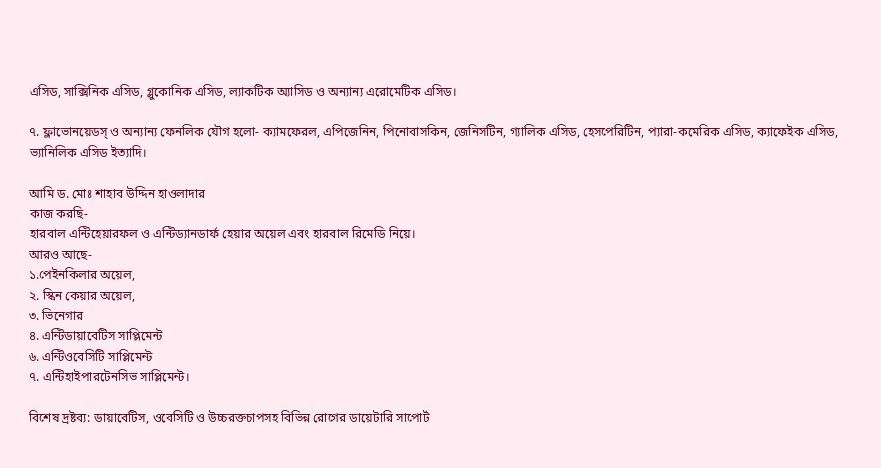এসিড, সাক্সিনিক এসিড, গ্লুকোনিক এসিড, ল্যাকটিক অ্যাসিড ও অন্যান্য এরোমেটিক এসিড।

৭. ফ্লাভোনয়েডস্ ও অন্যান্য ফেনলিক যৌগ হলো- ক্যামফেরল, এপিজেনিন, পিনোবাসকিন, জেনিসটিন, গ্যালিক এসিড, হেসপেরিটিন, প্যারা-কমেরিক এসিড, ক্যাফেইক এসিড, ভ্যানিলিক এসিড ইত্যাদি।

আমি ড. মোঃ শাহাব উদ্দিন হাওলাদার
কাজ করছি-
হারবাল এন্টিহেয়ারফল ও এন্টিড্যানডার্ফ হেয়ার অয়েল এবং হারবাল রিমেডি নিয়ে।
আরও আছে-
১.পেইনকিলার অয়েল,
২. স্কিন কেয়ার অয়েল,
৩. ভিনেগার
৪. এন্টিডায়াবেটিস সাপ্লিমেন্ট
৬. এন্টিওবেসিটি সাপ্লিমেন্ট
৭. এন্টিহাইপারটেনসিভ সাপ্লিমেন্ট।

বিশেষ দ্রষ্টব্য: ডায়াবেটিস, ওবেসিটি ও উচ্চরক্তচাপসহ বিভিন্ন রোগের ডায়েটারি সাপোর্ট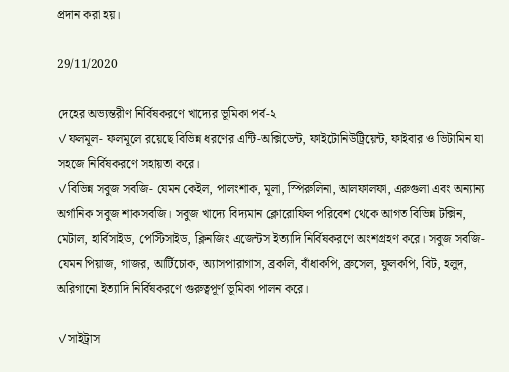প্রদান করা হয়।

29/11/2020

দেহের অভ্যন্তরীণ নির্বিষকরণে খাদ্যের ভূমিকা পর্ব-২
✓ফলমূল- ফলমূলে রয়েছে বিভিন্ন ধরণের এন্টি-অক্সিডেন্ট, ফাইটোনিউট্রিয়েন্ট, ফাইবার ও ভিটামিন যা সহজে নির্বিষকরণে সহায়তা করে।
✓বিভিন্ন সবুজ সবজি- যেমন কেইল, পালংশাক, মূলা, স্পিরুলিনা, আলফালফা, এরুগুলা এবং অন্যান্য অর্গানিক সবুজ শাকসবজি। সবুজ খাদ্যে বিদ্যমান ক্লোরোফিল পরিবেশ থেকে আগত বিভিন্ন টক্সিন, মেটাল, হার্বিসাইড, পেস্টিসাইড, ক্লিনজিং এজেন্টস ইত্যাদি নির্বিষকরণে অংশগ্রহণ করে। সবুজ সবজি- যেমন পিয়াজ, গাজর, আর্টিচোক, অ্যাসপারাগাস, ব্রকলি, বাঁধাকপি, ব্রুসেল, ফুলকপি, বিট, হলুদ, অরিগানো ইত্যাদি নির্বিষকরণে গুরুত্বপূর্ণ ভূমিকা পালন করে।

✓সাইট্রাস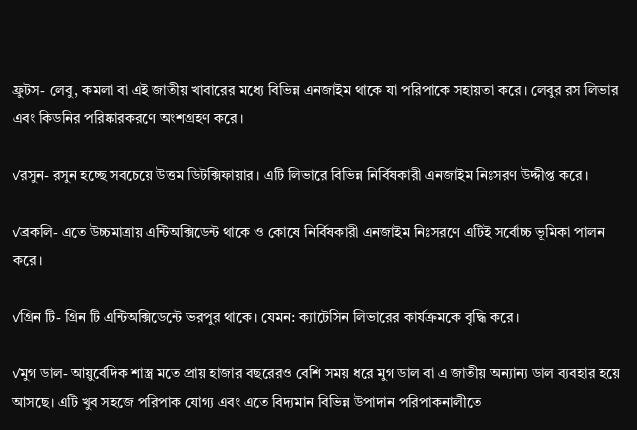ফ্রুটস- লেবু, কমলা বা এই জাতীয় খাবারের মধ্যে বিভিন্ন এনজাইম থাকে যা পরিপাকে সহায়তা করে। লেবুর রস লিভার এবং কিডনির পরিষ্কারকরণে অংশগ্রহণ করে।

✓রসুন- রসুন হচ্ছে সবচেয়ে উত্তম ডিটক্সিফায়ার। এটি লিভারে বিভিন্ন নির্বিষকারী এনজাইম নিঃসরণ উদ্দীপ্ত করে।

✓ব্রকলি- এতে উচ্চমাত্রায় এন্টিঅক্সিডেন্ট থাকে ও কোষে নির্বিষকারী এনজাইম নিঃসরণে এটিই সর্বোচ্চ ভূমিকা পালন করে।

✓গ্রিন টি- গ্রিন টি এন্টিঅক্সিডেন্টে ভরপুর থাকে। যেমন: ক্যাটেসিন লিভারের কার্যক্রমকে বৃদ্ধি করে।

✓মুগ ডাল- আয়ুর্বেদিক শাস্ত্র মতে প্রায় হাজার বছরেরও বেশি সময় ধরে মুগ ডাল বা এ জাতীয় অন্যান্য ডাল ব্যবহার হয়ে আসছে। এটি খুব সহজে পরিপাক যোগ্য এবং এতে বিদ্যমান বিভিন্ন উপাদান পরিপাকনালীতে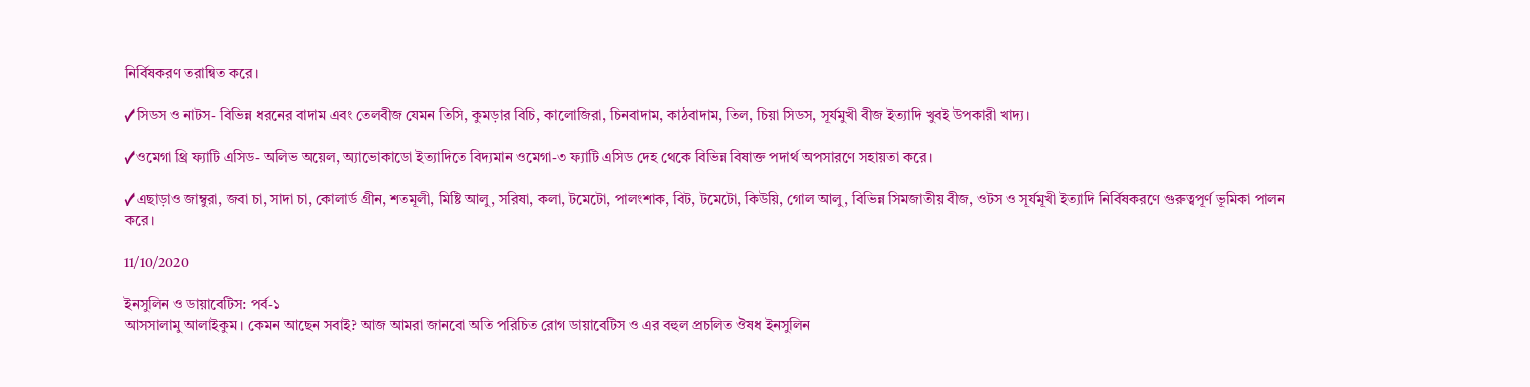নির্বিষকরণ তরান্বিত করে।

✓সিডস ও নাটস- বিভিন্ন ধরনের বাদাম এবং তেলবীজ যেমন তিসি, কুমড়ার বিচি, কালোজিরা, চিনবাদাম, কাঠবাদাম, তিল, চিয়া সিডস, সূর্যমুখী বীজ ইত্যাদি খুবই উপকারী খাদ্য।

✓ওমেগা থ্রি ফ্যাটি এসিড- অলিভ অয়েল, অ্যাভোকাডো ইত্যাদিতে বিদ্যমান ওমেগা-৩ ফ্যাটি এসিড দেহ থেকে বিভিন্ন বিষাক্ত পদার্থ অপসারণে সহায়তা করে।

✓এছাড়াও জাম্বুরা, জবা চা, সাদা চা, কোলার্ড গ্রীন, শতমূলী, মিষ্টি আলু, সরিষা, কলা, টমেটো, পালংশাক, বিট, টমেটো, কিউয়ি, গোল আলু, বিভিন্ন সিমজাতীয় বীজ, ওটস ও সূর্যমূখী ইত্যাদি নির্বিষকরণে গুরুত্বপূর্ণ ভূমিকা পালন করে।

11/10/2020

ইনসুলিন ও ডায়াবেটিস: পর্ব-১
আসসালামু আলাইকুম। কেমন আছেন সবাই? আজ আমরা জানবো অতি পরিচিত রোগ ডায়াবেটিস ও এর বহুল প্রচলিত ঔষধ ইনসুলিন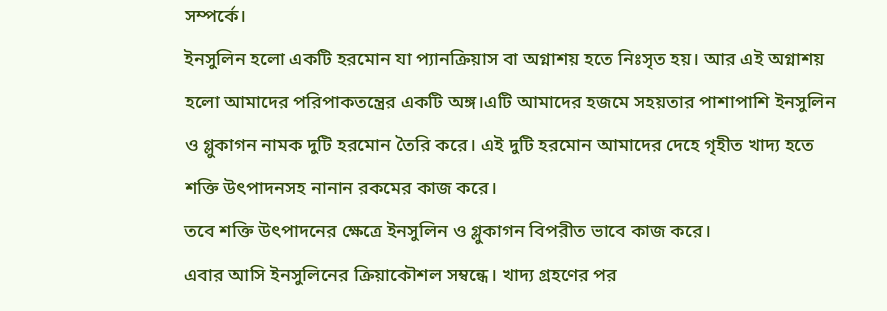সম্পর্কে।
ইনসুলিন হলো একটি হরমোন যা প্যানক্রিয়াস বা অগ্নাশয় হতে নিঃসৃত হয়। আর এই অগ্নাশয় হলো আমাদের পরিপাকতন্ত্রের একটি অঙ্গ।এটি আমাদের হজমে সহয়তার পাশাপাশি ইনসুলিন ও গ্লুকাগন নামক দুটি হরমোন তৈরি করে। এই দুটি হরমোন আমাদের দেহে গৃহীত খাদ্য হতে শক্তি উৎপাদনসহ নানান রকমের কাজ করে।
তবে শক্তি উৎপাদনের ক্ষেত্রে ইনসুলিন ও গ্লুকাগন বিপরীত ভাবে কাজ করে।
এবার আসি ইনসুলিনের ক্রিয়াকৌশল সম্বন্ধে। খাদ্য গ্রহণের পর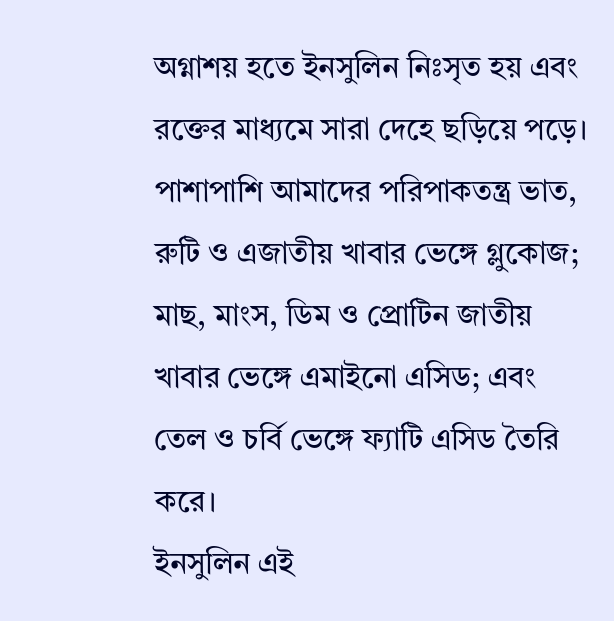অগ্নাশয় হতে ইনসুলিন নিঃসৃত হয় এবং রক্তের মাধ্যমে সারা দেহে ছড়িয়ে পড়ে। পাশাপাশি আমাদের পরিপাকতন্ত্র ভাত, রুটি ও এজাতীয় খাবার ভেঙ্গে গ্লুকোজ; মাছ, মাংস, ডিম ও প্রোটিন জাতীয় খাবার ভেঙ্গে এমাইনো এসিড; এবং তেল ও চর্বি ভেঙ্গে ফ্যাটি এসিড তৈরি করে।
ইনসুলিন এই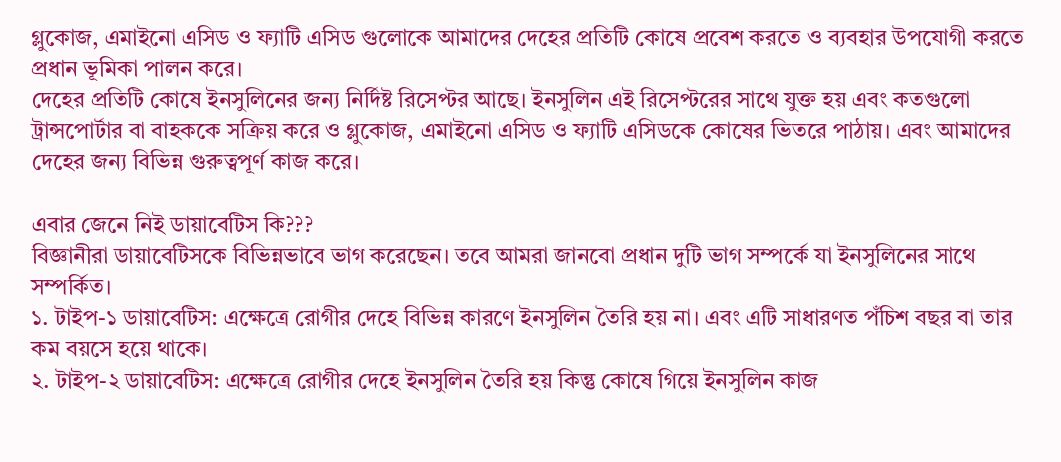গ্লুকোজ, এমাইনো এসিড ও ফ্যাটি এসিড গুলোকে আমাদের দেহের প্রতিটি কোষে প্রবেশ করতে ও ব্যবহার উপযোগী করতে প্রধান ভূমিকা পালন করে।
দেহের প্রতিটি কোষে ইনসুলিনের জন্য নির্দিষ্ট রিসেপ্টর আছে। ইনসুলিন এই রিসেপ্টরের সাথে যুক্ত হয় এবং কতগুলো ট্রান্সপোর্টার বা বাহককে সক্রিয় করে ও গ্লুকোজ, এমাইনো এসিড ও ফ্যাটি এসিডকে কোষের ভিতরে পাঠায়। এবং আমাদের দেহের জন্য বিভিন্ন গুরুত্বপূর্ণ কাজ করে।

এবার জেনে নিই ডায়াবেটিস কি???
বিজ্ঞানীরা ডায়াবেটিসকে বিভিন্নভাবে ভাগ করেছেন। তবে আমরা জানবো প্রধান দুটি ভাগ সম্পর্কে যা ইনসুলিনের সাথে সম্পর্কিত।
১. টাইপ-১ ডায়াবেটিস: এক্ষেত্রে রোগীর দেহে বিভিন্ন কারণে ইনসুলিন তৈরি হয় না। এবং এটি সাধারণত পঁচিশ বছর বা তার কম বয়সে হয়ে থাকে।
২. টাইপ-২ ডায়াবেটিস: এক্ষেত্রে রোগীর দেহে ইনসুলিন তৈরি হয় কিন্তু কোষে গিয়ে ইনসুলিন কাজ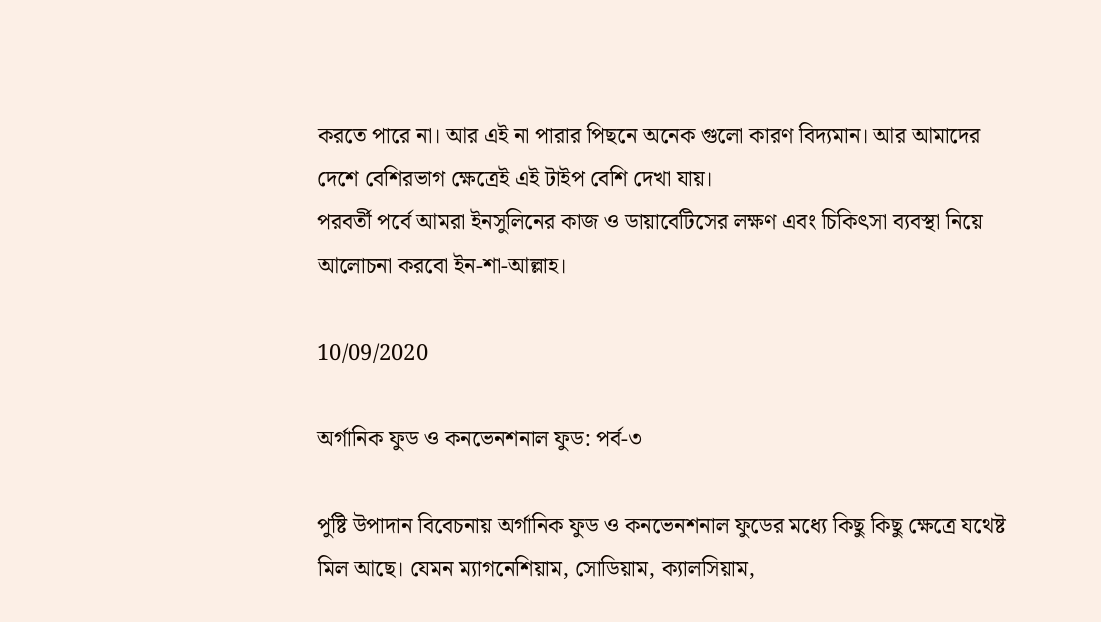করতে পারে না। আর এই না পারার পিছনে অনেক গুলো কারণ বিদ্যমান। আর আমাদের দেশে বেশিরভাগ ক্ষেত্রেই এই টাইপ বেশি দেখা যায়।
পরবর্তী পর্বে আমরা ইনসুলিনের কাজ ও ডায়াবেটিসের লক্ষণ এবং চিকিৎসা ব্যবস্থা নিয়ে আলোচনা করবো ইন-শা-আল্লাহ।

10/09/2020

অর্গানিক ফুড ও কনভেনশনাল ফুড: পর্ব-৩

পুষ্টি উপাদান বিবেচনায় অর্গানিক ফুড ও কনভেনশনাল ফুডের মধ্যে কিছু কিছু ক্ষেত্রে যথেষ্ট মিল আছে। যেমন ম্যাগনেশিয়াম, সোডিয়াম, ক্যালসিয়াম,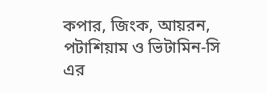কপার, জিংক, আয়রন, পটাশিয়াম ও ভিটামিন-সি এর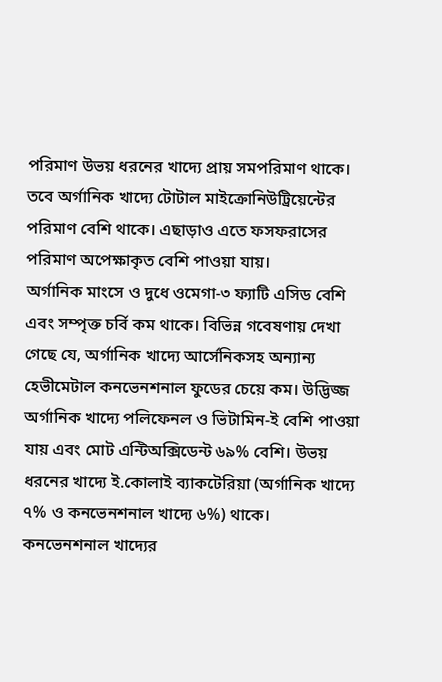পরিমাণ উভয় ধরনের খাদ্যে প্রায় সমপরিমাণ থাকে।
তবে অর্গানিক খাদ্যে টোটাল মাইক্রোনিউট্রিয়েন্টের পরিমাণ বেশি থাকে। এছাড়াও এতে ফসফরাসের পরিমাণ অপেক্ষাকৃত বেশি পাওয়া যায়।
অর্গানিক মাংসে ও দুধে ওমেগা-৩ ফ্যাটি এসিড বেশি এবং সম্পৃক্ত চর্বি কম থাকে। বিভিন্ন গবেষণায় দেখা গেছে যে, অর্গানিক খাদ্যে আর্সেনিকসহ অন্যান্য হেভীমেটাল কনভেনশনাল ফুডের চেয়ে কম। উদ্ভিজ্জ অর্গানিক খাদ্যে পলিফেনল ও ভিটামিন-ই বেশি পাওয়া যায় এবং মোট এন্টিঅক্সিডেন্ট ৬৯% বেশি। উভয় ধরনের খাদ্যে ই.কোলাই ব্যাকটেরিয়া (অর্গানিক খাদ্যে ৭% ও কনভেনশনাল খাদ্যে ৬%) থাকে।
কনভেনশনাল খাদ্যের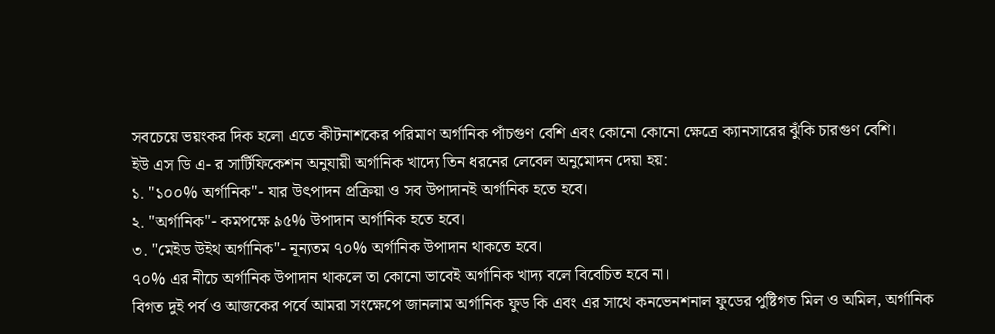সবচেয়ে ভয়ংকর দিক হলো এতে কীটনাশকের পরিমাণ অর্গানিক পাঁচগুণ বেশি এবং কোনো কোনো ক্ষেত্রে ক্যানসারের ঝুঁকি চারগুণ বেশি।
ইউ এস ডি এ- র সার্টিফিকেশন অনুযায়ী অর্গানিক খাদ্যে তিন ধরনের লেবেল অনুমোদন দেয়া হয়:
১. "১০০% অর্গানিক"- যার উৎপাদন প্রক্রিয়া ও সব উপাদানই অর্গানিক হতে হবে।
২. "অর্গানিক"- কমপক্ষে ৯৫% উপাদান অর্গানিক হতে হবে।
৩. "মেইড উইথ অর্গানিক"- নূন্যতম ৭০% অর্গানিক উপাদান থাকতে হবে।
৭০% এর নীচে অর্গানিক উপাদান থাকলে তা কোনো ভাবেই অর্গানিক খাদ্য বলে বিবেচিত হবে না।
বিগত দুই পর্ব ও আজকের পর্বে আমরা সংক্ষেপে জানলাম অর্গানিক ফুড কি এবং এর সাথে কনভেনশনাল ফুডের পুষ্টিগত মিল ও অমিল, অর্গানিক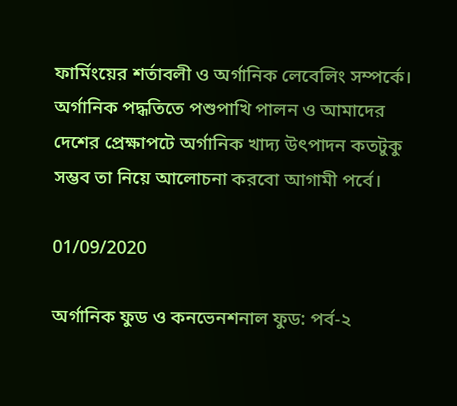ফার্মিংয়ের শর্তাবলী ও অর্গানিক লেবেলিং সম্পর্কে।
অর্গানিক পদ্ধতিতে পশুপাখি পালন ও আমাদের দেশের প্রেক্ষাপটে অর্গানিক খাদ্য উৎপাদন কতটুকু সম্ভব তা নিয়ে আলোচনা করবো আগামী পর্বে।

01/09/2020

অর্গানিক ফুড ও কনভেনশনাল ফুড: পর্ব-২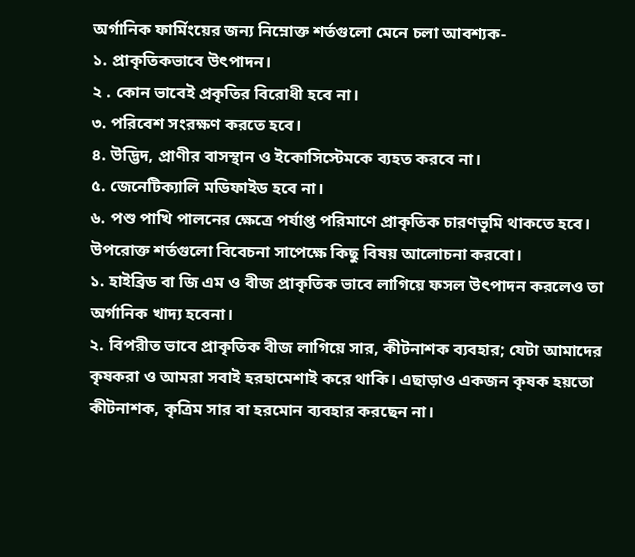অর্গানিক ফার্মিংয়ের জন্য নিম্নোক্ত শর্তগুলো মেনে চলা আবশ্যক-
১. প্রাকৃতিকভাবে উৎপাদন।
২ . কোন ভাবেই প্রকৃতির বিরোধী হবে না।
৩. পরিবেশ সংরক্ষণ করতে হবে।
৪. উদ্ভিদ, প্রাণীর বাসস্থান ও ইকোসিস্টেমকে ব্যহত করবে না।
৫. জেনেটিক্যালি মডিফাইড হবে না।
৬. পশু পাখি পালনের ক্ষেত্রে পর্যাপ্ত পরিমাণে প্রাকৃতিক চারণভূমি থাকতে হবে।
উপরোক্ত শর্তগুলো বিবেচনা সাপেক্ষে কিছু বিষয় আলোচনা করবো।
১. হাইব্রিড বা জি এম ও বীজ প্রাকৃতিক ভাবে লাগিয়ে ফসল উৎপাদন করলেও তা অর্গানিক খাদ্য হবেনা।
২. বিপরীত ভাবে প্রাকৃতিক বীজ লাগিয়ে সার, কীটনাশক ব্যবহার; যেটা আমাদের কৃষকরা ও আমরা সবাই হরহামেশাই করে থাকি। এছাড়াও একজন কৃষক হয়তো কীটনাশক, কৃত্রিম সার বা হরমোন ব্যবহার করছেন না।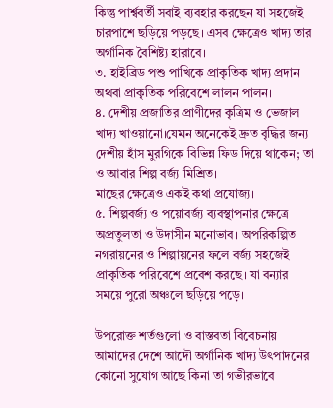কিন্তু পার্শ্ববর্তী সবাই ব্যবহার করছেন যা সহজেই চারপাশে ছড়িয়ে পড়ছে। এসব ক্ষেত্রেও খাদ্য তার অর্গানিক বৈশিষ্ট্য হারাবে।
৩. হাইব্রিড পশু পাখিকে প্রাকৃতিক খাদ্য প্রদান অথবা প্রাকৃতিক পরিবেশে লালন পালন।
৪. দেশীয় প্রজাতির প্রাণীদের কৃত্রিম ও ভেজাল খাদ্য খাওয়ানো।যেমন অনেকেই দ্রুত বৃদ্ধির জন্য দেশীয় হাঁস মুরগিকে বিভিন্ন ফিড দিয়ে থাকেন; তা ও আবার শিল্প বর্জ্য মিশ্রিত।
মাছের ক্ষেত্রেও একই কথা প্রযোজ্য।
৫. শিল্পবর্জ্য ও পয়োবর্জ্য ব্যবস্থাপনার ক্ষেত্রে অপ্রতুলতা ও উদাসীন মনোভাব। অপরিকল্পিত নগরায়নের ও শিল্পায়নের ফলে বর্জ্য সহজেই প্রাকৃতিক পরিবেশে প্রবেশ করছে। যা বন্যার সময়ে পুরো অঞ্চলে ছড়িয়ে পড়ে।

উপরোক্ত শর্তগুলো ও বাস্তবতা বিবেচনায় আমাদের দেশে আদৌ অর্গানিক খাদ্য উৎপাদনের কোনো সুযোগ আছে কিনা তা গভীরভাবে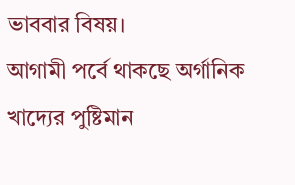ভাববার বিষয়।
আগামী পর্বে থাকছে অর্গানিক খাদ্যের পুষ্টিমান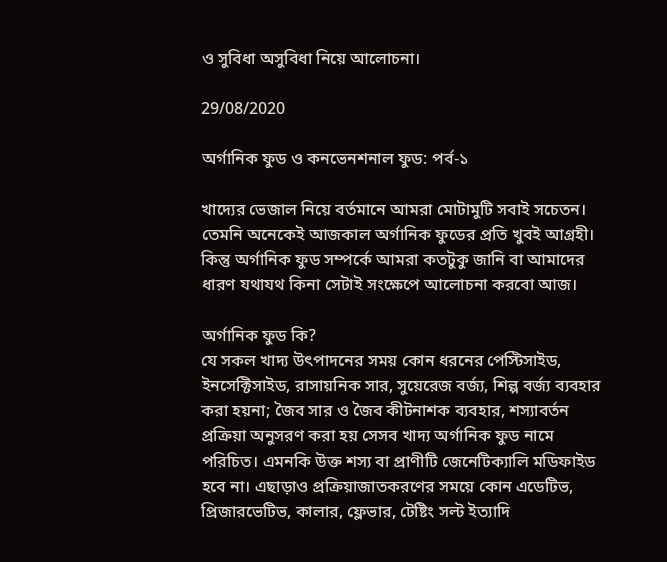ও সুবিধা অসুবিধা নিয়ে আলোচনা।

29/08/2020

অর্গানিক ফুড ও কনভেনশনাল ফুড: পর্ব-১

খাদ্যের ভেজাল নিয়ে বর্তমানে আমরা মোটামুটি সবাই সচেতন। তেমনি অনেকেই আজকাল অর্গানিক ফুডের প্রতি খুবই আগ্রহী। কিন্তু অর্গানিক ফুড সম্পর্কে আমরা কতটুকু জানি বা আমাদের ধারণ যথাযথ কিনা সেটাই সংক্ষেপে আলোচনা করবো আজ।

অর্গানিক ফুড কি?
যে সকল খাদ্য উৎপাদনের সময় কোন ধরনের পেস্টিসাইড, ইনসেক্টিসাইড, রাসায়নিক সার, সুয়েরেজ বর্জ্য, শিল্প বর্জ্য ব্যবহার করা হয়না; জৈব সার ও জৈব কীটনাশক ব্যবহার, শস্যাবর্তন প্রক্রিয়া অনুসরণ করা হয় সেসব খাদ্য অর্গানিক ফুড নামে পরিচিত। এমনকি উক্ত শস্য বা প্রাণীটি জেনেটিক্যালি মডিফাইড হবে না। এছাড়াও প্রক্রিয়াজাতকরণের সময়ে কোন এডেটিভ, প্রিজারভেটিভ, কালার, ফ্লেভার, টেষ্টিং সল্ট ইত্যাদি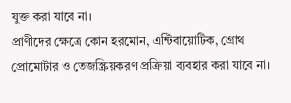যুক্ত করা যাবে না।
প্রাণীদের ক্ষেত্রে কোন হরমোন, এন্টিবায়োটিক, গ্রোথ প্রোমোটার ও তেজস্ক্রিয়করণ প্রক্রিয়া ব্যবহার করা যাবে না।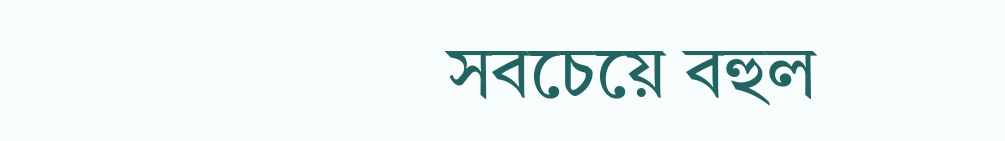সবচেয়ে বহুল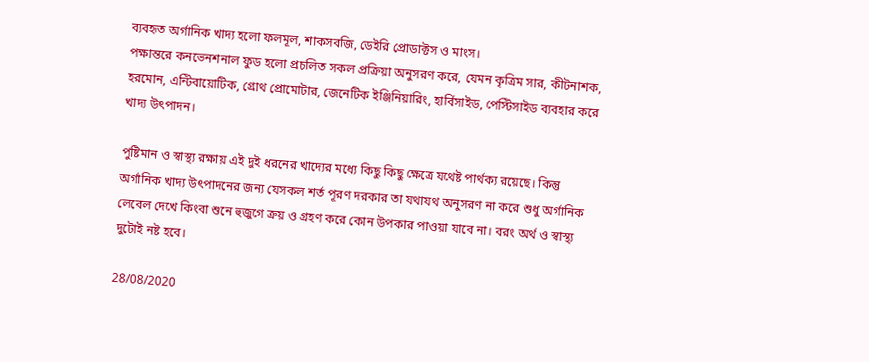ব্যবহৃত অর্গানিক খাদ্য হলো ফলমূল, শাকসবজি, ডেইরি প্রোডাক্টস ও মাংস।
পক্ষান্তরে কনভেনশনাল ফুড হলো প্রচলিত সকল প্রক্রিয়া অনুসরণ করে, যেমন কৃত্রিম সার, কীটনাশক, হরমোন, এন্টিবায়োটিক, গ্রোথ প্রোমোটার, জেনেটিক ইঞ্জিনিয়ারিং, হার্বিসাইড, পেস্টিসাইড ব্যবহার করে খাদ্য উৎপাদন।

পুষ্টিমান ও স্বাস্থ্য রক্ষায় এই দুই ধরনের খাদ্যের মধ্যে কিছু কিছু ক্ষেত্রে যথেষ্ট পার্থক্য রয়েছে। কিন্তু অর্গানিক খাদ্য উৎপাদনের জন্য যেসকল শর্ত পূরণ দরকার তা যথাযথ অনুসরণ না করে শুধু অর্গানিক লেবেল দেখে কিংবা শুনে হুজুগে ক্রয় ও গ্রহণ করে কোন উপকার পাওয়া যাবে না। বরং অর্থ ও স্বাস্থ্য দুটোই নষ্ট হবে।

28/08/2020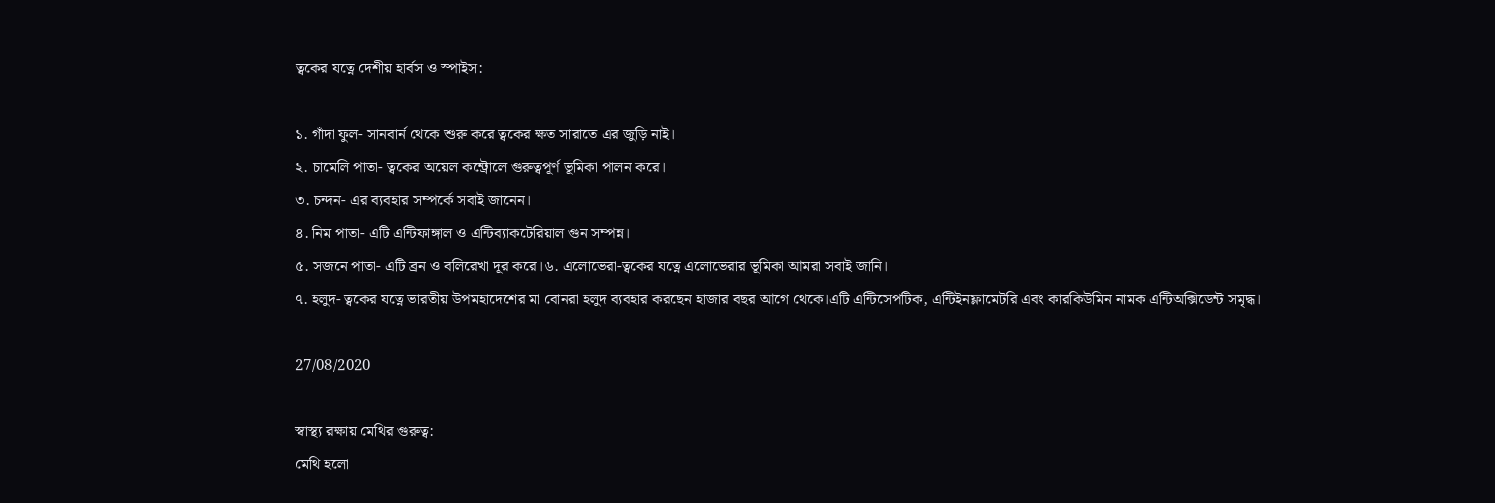ত্বকের যত্নে দেশীয় হার্বস ও স্পাইস:

১. গাঁদা ফুল- সানবার্ন থেকে শুরু করে ত্বকের ক্ষত সারাতে এর জুড়ি নাই।
২. চামেলি পাতা- ত্বকের অয়েল কন্ট্রোলে গুরুত্বপূর্ণ ভূমিকা পালন করে।
৩. চন্দন- এর ব্যবহার সম্পর্কে সবাই জানেন।
৪. নিম পাতা- এটি এন্টিফাঙ্গাল ও এন্টিব্যাকটেরিয়াল গুন সম্পন্ন।
৫. সজনে পাতা- এটি ব্রন ও বলিরেখা দূর করে।৬. এলোভেরা-ত্বকের যত্নে এলোভেরার ভূমিকা আমরা সবাই জানি।
৭. হলুদ- ত্বকের যত্নে ভারতীয় উপমহাদেশের মা বোনরা হলুদ ব্যবহার করছেন হাজার বছর আগে থেকে।এটি এন্টিসেপটিক, এন্টিইনফ্লামেটরি এবং কারকিউমিন নামক এন্টিঅক্সিডেন্ট সমৃদ্ধ।

27/08/2020

স্বাস্থ্য রক্ষায় মেথির গুরুত্ব:
মেথি হলো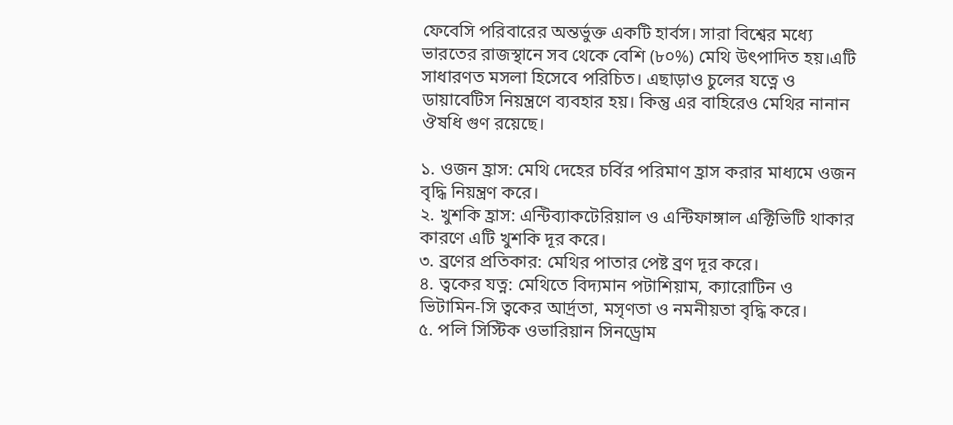ফেবেসি পরিবারের অন্তর্ভুক্ত একটি হার্বস। সারা বিশ্বের মধ্যে ভারতের রাজস্থানে সব থেকে বেশি (৮০%) মেথি উৎপাদিত হয়।এটি সাধারণত মসলা হিসেবে পরিচিত। এছাড়াও চুলের যত্নে ও ডায়াবেটিস নিয়ন্ত্রণে ব্যবহার হয়। কিন্তু এর বাহিরেও মেথির নানান ঔষধি গুণ রয়েছে।

১. ওজন হ্রাস: মেথি দেহের চর্বির পরিমাণ হ্রাস করার মাধ্যমে ওজন বৃদ্ধি নিয়ন্ত্রণ করে।
২. খুশকি হ্রাস: এন্টিব্যাকটেরিয়াল ও এন্টিফাঙ্গাল এক্টিভিটি থাকার কারণে এটি খুশকি দূর করে।
৩. ব্রণের প্রতিকার: মেথির পাতার পেষ্ট ব্রণ দূর করে।
৪. ত্বকের যত্ন: মেথিতে বিদ্যমান পটাশিয়াম, ক্যারোটিন ও ভিটামিন-সি ত্বকের আর্দ্রতা, মসৃণতা ও নমনীয়তা বৃদ্ধি করে।
৫. পলি সিস্টিক ওভারিয়ান সিনড্রোম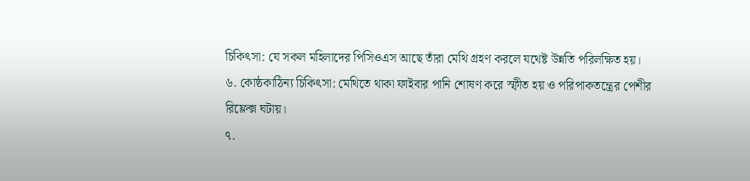চিকিৎসা: যে সকল মহিলাদের পিসিওএস আছে তাঁরা মেথি গ্রহণ করলে যথেষ্ট উন্নতি পরিলক্ষিত হয়।
৬. কোষ্ঠকাঠিন্য চিকিৎসা: মেথিতে থাকা ফাইবার পানি শোষণ করে স্ফীত হয় ও পরিপাকতন্ত্রের পেশীর রিফ্লেক্স ঘটায়।
৭.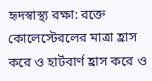হৃদস্বাস্থ্য রক্ষা: রক্তে কোলেস্টেরলের মাত্রা হ্রাস করে ও হার্টবার্ণ হ্রাস করে ও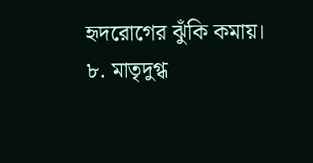হৃদরোগের ঝুঁকি কমায়।
৮. মাতৃদুগ্ধ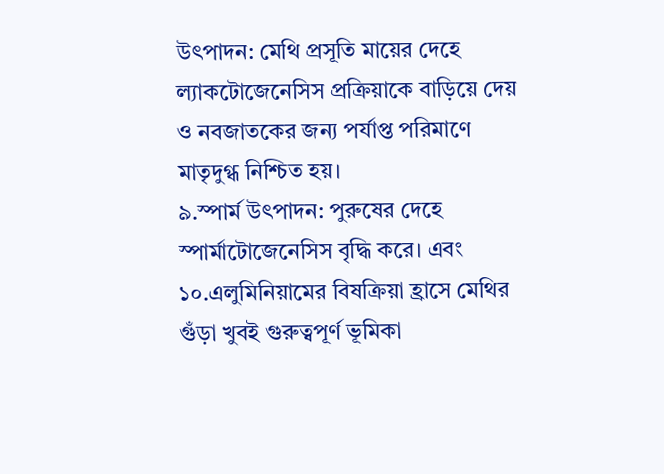উৎপাদন: মেথি প্রসূতি মায়ের দেহে ল্যাকটোজেনেসিস প্রক্রিয়াকে বাড়িয়ে দেয় ও নবজাতকের জন্য পর্যাপ্ত পরিমাণে মাতৃদুগ্ধ নিশ্চিত হয়।
৯.স্পার্ম উৎপাদন: পুরুষের দেহে স্পার্মাটোজেনেসিস বৃদ্ধি করে। এবং ১০.এলুমিনিয়ামের বিষক্রিয়া হ্রাসে মেথির গুঁড়া খুবই গুরুত্বপূর্ণ ভূমিকা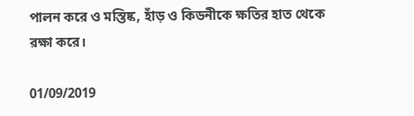পালন করে ও মস্তিষ্ক, হাঁড় ও কিডনীকে ক্ষতির হাত থেকে রক্ষা করে।

01/09/2019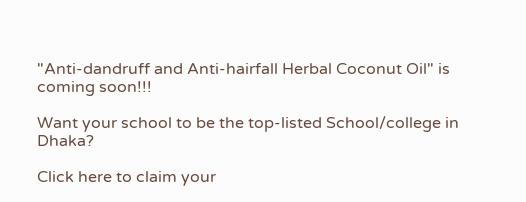"Anti-dandruff and Anti-hairfall Herbal Coconut Oil" is coming soon!!!

Want your school to be the top-listed School/college in Dhaka?

Click here to claim your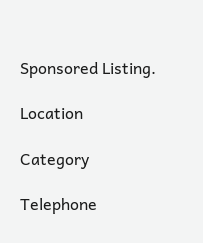Sponsored Listing.

Location

Category

Telephone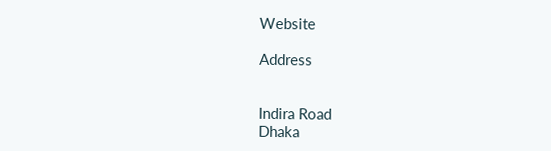Website

Address


Indira Road
Dhaka